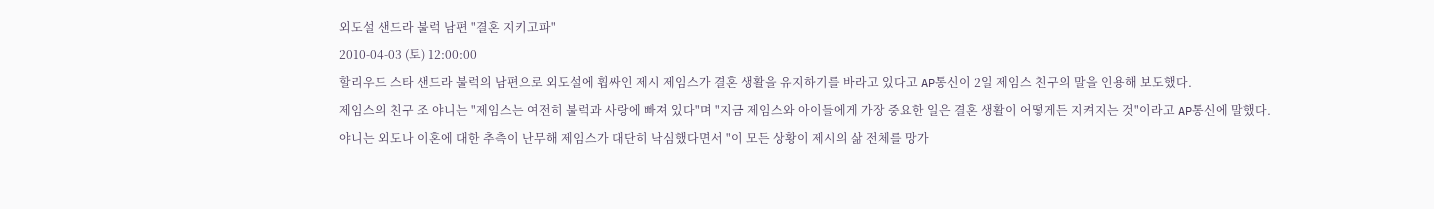외도설 샌드라 불럭 남편 "결혼 지키고파"
2010-04-03 (토) 12:00:00
할리우드 스타 샌드라 불럭의 남편으로 외도설에 휩싸인 제시 제임스가 결혼 생활을 유지하기를 바라고 있다고 AP통신이 2일 제임스 친구의 말을 인용해 보도했다.
제임스의 친구 조 야니는 "제임스는 여전히 불럭과 사랑에 빠져 있다"며 "지금 제임스와 아이들에게 가장 중요한 일은 결혼 생활이 어떻게든 지켜지는 것"이라고 AP통신에 말했다.
야니는 외도나 이혼에 대한 추측이 난무해 제임스가 대단히 낙심했다면서 "이 모든 상황이 제시의 삶 전체를 망가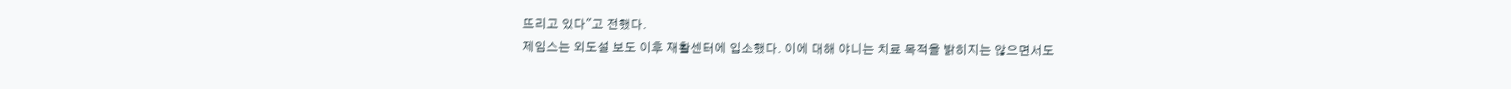뜨리고 있다"고 전했다.
제임스는 외도설 보도 이후 재활센터에 입소했다. 이에 대해 야니는 치료 목적을 밝히지는 않으면서도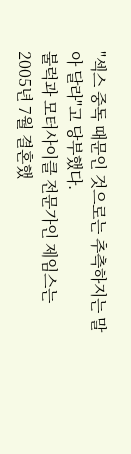"섹스 중독 때문인 것으로는 추측하지는 말아 달라"고 당부했다.
불럭과 모터사이클 전문가인 제임스는 2005년 7월 결혼했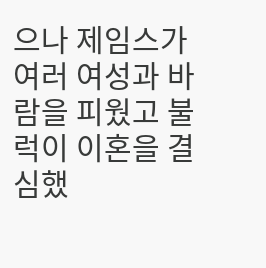으나 제임스가 여러 여성과 바람을 피웠고 불럭이 이혼을 결심했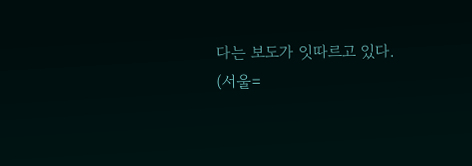다는 보도가 잇따르고 있다.
(서울=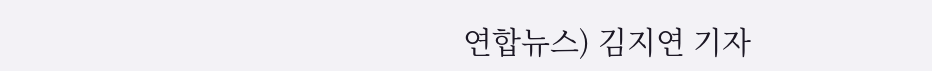연합뉴스) 김지연 기자